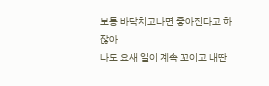보통 바닥치고나면 좋아진다고 하잖아
나도 요새 일이 계속 꼬이고 내딴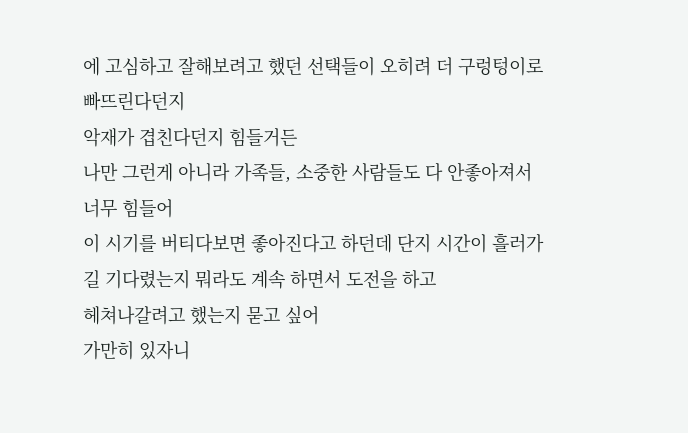에 고심하고 잘해보려고 했던 선택들이 오히려 더 구렁텅이로 빠뜨린다던지
악재가 겹친다던지 힘들거든
나만 그런게 아니라 가족들, 소중한 사람들도 다 안좋아져서 너무 힘들어
이 시기를 버티다보면 좋아진다고 하던데 단지 시간이 흘러가길 기다렸는지 뭐라도 계속 하면서 도전을 하고
헤쳐나갈려고 했는지 묻고 싶어
가만히 있자니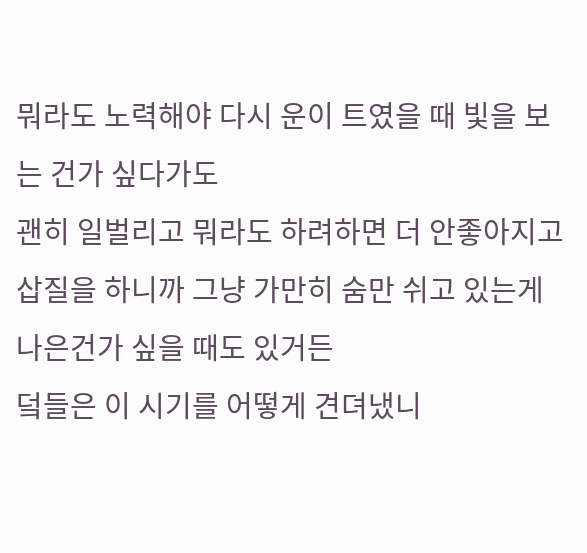뭐라도 노력해야 다시 운이 트였을 때 빛을 보는 건가 싶다가도
괜히 일벌리고 뭐라도 하려하면 더 안좋아지고 삽질을 하니까 그냥 가만히 숨만 쉬고 있는게 나은건가 싶을 때도 있거든
덬들은 이 시기를 어떻게 견뎌냈니